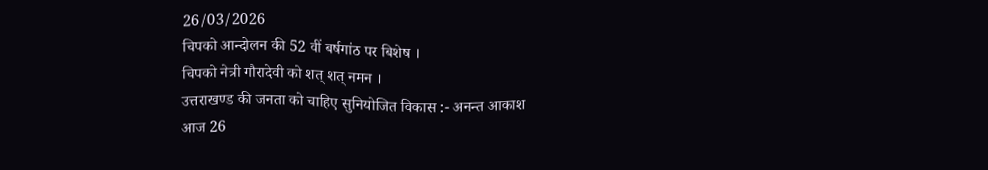26/03/2026
चिपको आन्दोलन की 52 वीं बर्षगांठ पर बिशेष ।
चिपको नेत्री गौरादेवी को शत् शत् नमन ।
उत्तराखण्ड की जनता को चाहिए सुनियोजित विकास :- अनन्त आकाश
आज 26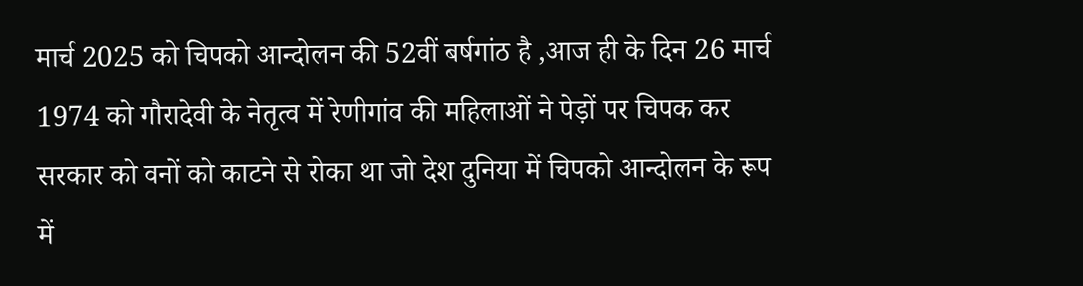मार्च 2025 को चिपको आन्दोलन की 52वीं बर्षगांठ है ,आज ही के दिन 26 मार्च 1974 को गौरादेवी के नेतृत्व में रेणीगांव की महिलाओं ने पेड़ों पर चिपक कर सरकार को वनों को काटने से रोका था जो देश दुनिया में चिपको आन्दोलन के रूप में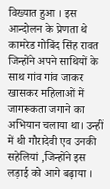विख्यात हुआ । इस आन्दोलन के प्रेणता थे कामरेड गोबिंद सिंह रावत जिन्होंने अपने साथियों के साथ गांव गांव जाकर खासकर महिलाओं में जागरूकता जगाने का अभियान चलाया था। उन्हीं में थी गौरादेवी एव उनकी सहेलियां ,जिन्होंने इस लड़ाई को आगे बढ़ाया ।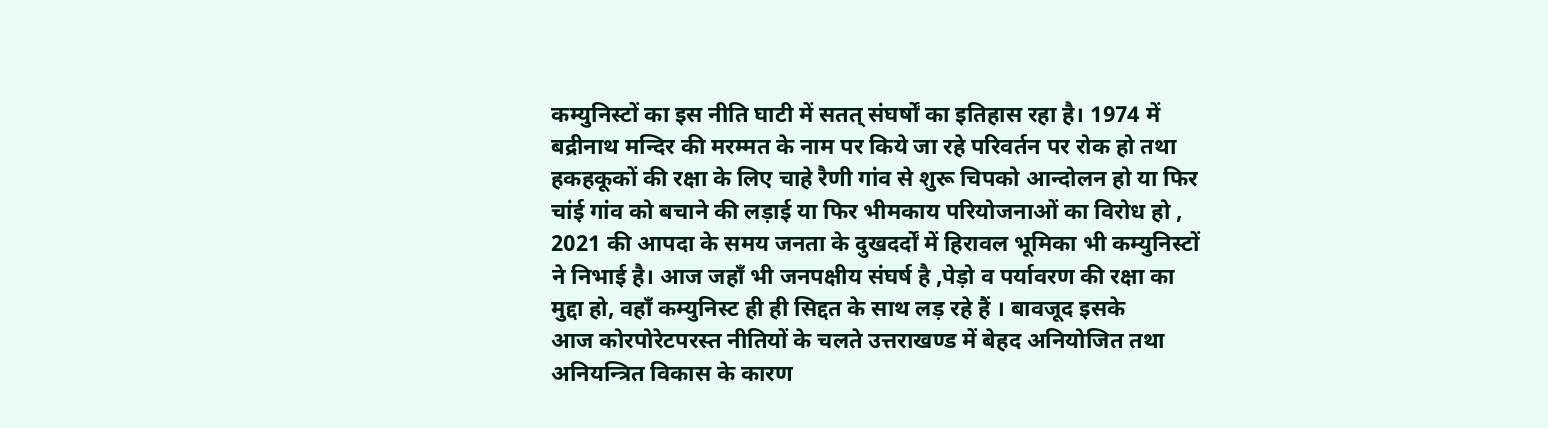कम्युनिस्टों का इस नीति घाटी में सतत् संघर्षों का इतिहास रहा है। 1974 में बद्रीनाथ मन्दिर की मरम्मत के नाम पर किये जा रहे परिवर्तन पर रोक हो तथा हकहकूकों की रक्षा के लिए चाहे रैणी गांव से शुरू चिपको आन्दोलन हो या फिर चांई गांव को बचाने की लड़ाई या फिर भीमकाय परियोजनाओं का विरोध हो , 2021 की आपदा के समय जनता के दुखदर्दों में हिरावल भूमिका भी कम्युनिस्टों ने निभाई है। आज जहाँ भी जनपक्षीय संघर्ष है ,पेड़ो व पर्यावरण की रक्षा का मुद्दा हो, वहाँ कम्युनिस्ट ही ही सिद्दत के साथ लड़ रहे हैं । बावजूद इसके
आज कोरपोरेटपरस्त नीतियों के चलते उत्तराखण्ड में बेहद अनियोजित तथा अनियन्त्रित विकास के कारण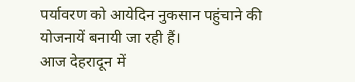पर्यावरण को आयेदिन नुकसान पहुंचाने की योजनायें बनायी जा रही हैं।
आज देहरादून में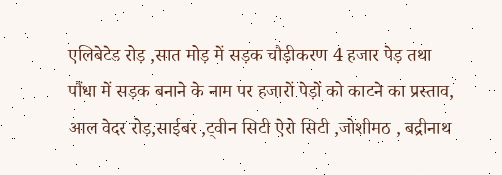एलिबेटेड रोड़ ,सात मोड़ में सड़क चौड़ीकरण 4 हजार पेड़ तथा पौंधा में सड़क बनाने के नाम पर हजारों पेड़ों को काटने का प्रस्ताव, आल वेदर रोड़,साईबर ,ट्वीन सिटी ऐरो सिटी ,जोशीमठ , बद्रीनाथ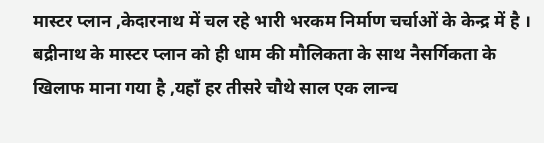मास्टर प्लान ,केदारनाथ में चल रहे भारी भरकम निर्माण चर्चाओं के केन्द्र में है । बद्रीनाथ के मास्टर प्लान को ही धाम की मौलिकता के साथ नैसर्गिकता के खिलाफ माना गया है ,यहाँ हर तीसरे चौथे साल एक लान्च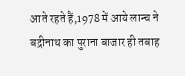आते रहते हैं,1978 में आये लान्च ने बद्रीनाथ का पुराना बाजार ही तबाह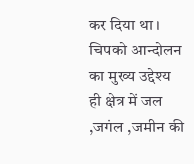कर दिया था ।
चिपको आन्दोलन का मुख्य उद्देश्य ही क्षेत्र में जल ,जगंल ,जमीन की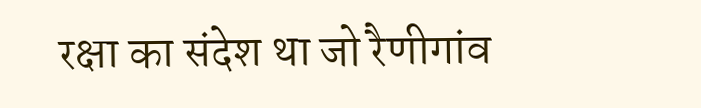रक्षा का संदेश था जो रैणीगांव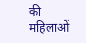की महिलाओं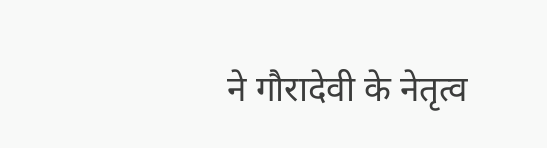ने गौरादेवी के नेतृत्व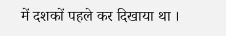में दशकों पहले कर दिखाया था ।